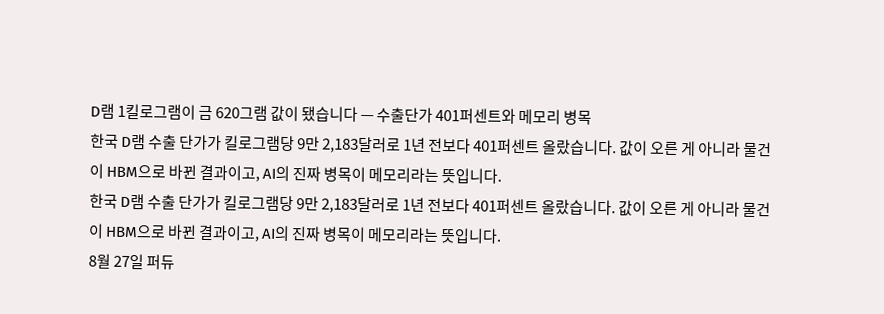D램 1킬로그램이 금 620그램 값이 됐습니다 — 수출단가 401퍼센트와 메모리 병목
한국 D램 수출 단가가 킬로그램당 9만 2,183달러로 1년 전보다 401퍼센트 올랐습니다. 값이 오른 게 아니라 물건이 HBM으로 바뀐 결과이고, AI의 진짜 병목이 메모리라는 뜻입니다.
한국 D램 수출 단가가 킬로그램당 9만 2,183달러로 1년 전보다 401퍼센트 올랐습니다. 값이 오른 게 아니라 물건이 HBM으로 바뀐 결과이고, AI의 진짜 병목이 메모리라는 뜻입니다.
8월 27일 퍼듀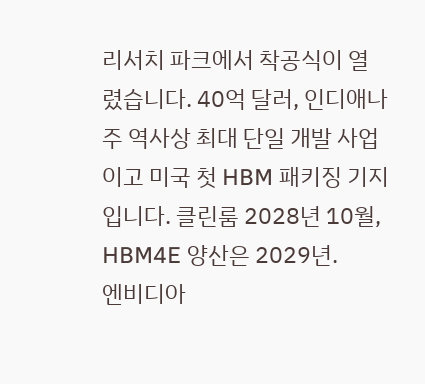리서치 파크에서 착공식이 열렸습니다. 40억 달러, 인디애나주 역사상 최대 단일 개발 사업이고 미국 첫 HBM 패키징 기지입니다. 클린룸 2028년 10월, HBM4E 양산은 2029년.
엔비디아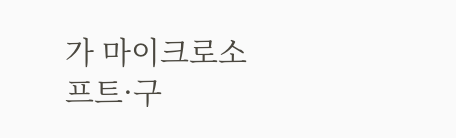가 마이크로소프트·구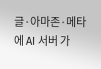글·아마존·메타에 AI 서버 가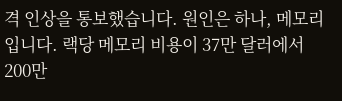격 인상을 통보했습니다. 원인은 하나, 메모리입니다. 랙당 메모리 비용이 37만 달러에서 200만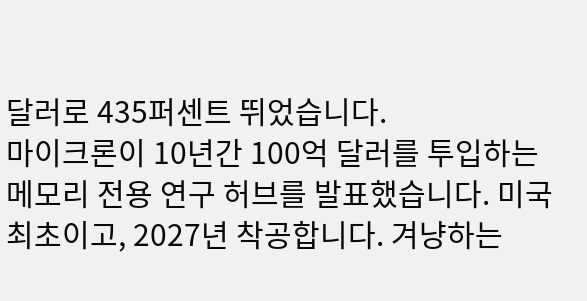달러로 435퍼센트 뛰었습니다.
마이크론이 10년간 100억 달러를 투입하는 메모리 전용 연구 허브를 발표했습니다. 미국 최초이고, 2027년 착공합니다. 겨냥하는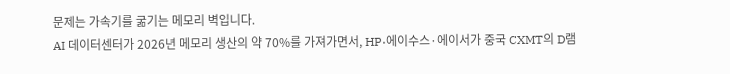문제는 가속기를 굶기는 메모리 벽입니다.
AI 데이터센터가 2026년 메모리 생산의 약 70%를 가져가면서, HP·에이수스·에이서가 중국 CXMT의 D램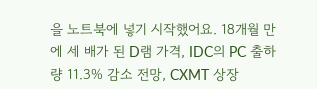을 노트북에 넣기 시작했어요. 18개월 만에 세 배가 된 D램 가격, IDC의 PC 출하량 11.3% 감소 전망, CXMT 상장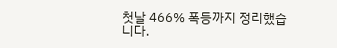첫날 466% 폭등까지 정리했습니다.